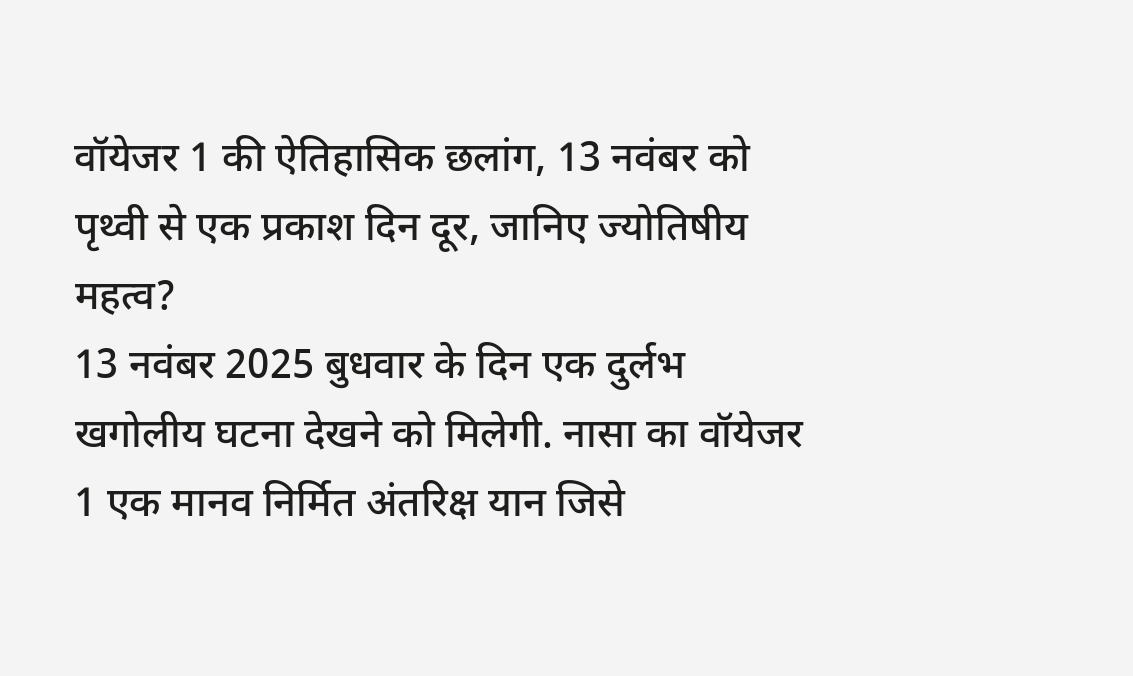वॉयेजर 1 की ऐतिहासिक छलांग, 13 नवंबर को पृथ्वी से एक प्रकाश दिन दूर, जानिए ज्योतिषीय महत्व?
13 नवंबर 2025 बुधवार के दिन एक दुर्लभ खगोलीय घटना देखने को मिलेगी. नासा का वॉयेजर 1 एक मानव निर्मित अंतरिक्ष यान जिसे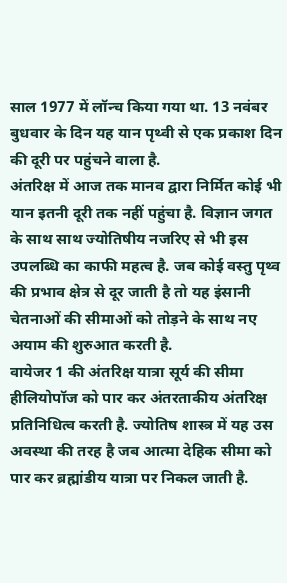साल 1977 में लॉन्च किया गया था. 13 नवंबर बुधवार के दिन यह यान पृथ्वी से एक प्रकाश दिन की दूरी पर पहुंचने वाला है.
अंतरिक्ष में आज तक मानव द्वारा निर्मित कोई भी यान इतनी दूरी तक नहीं पहुंचा है. विज्ञान जगत के साथ साथ ज्योतिषीय नजरिए से भी इस उपलब्धि का काफी महत्व है. जब कोई वस्तु पृथ्व की प्रभाव क्षेत्र से दूर जाती है तो यह इंसानी चेतनाओं की सीमाओं को तोड़ने के साथ नए अयाम की शुरुआत करती है.
वायेजर 1 की अंतरिक्ष यात्रा सूर्य की सीमा हीलियोपॉज को पार कर अंतरताकीय अंतरिक्ष प्रतिनिधित्व करती है. ज्योतिष शास्त्र में यह उस अवस्था की तरह है जब आत्मा देहिक सीमा को पार कर ब्रह्मांडीय यात्रा पर निकल जाती है.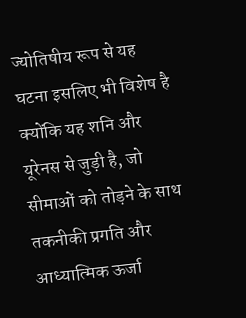ज्योतिषीय रूप से यह घटना इसलिए भी विशेष है क्योंकि यह शनि और यूरेनस से जुड़ी है, जो सीमाओं को तोड़ने के साथ तकनीकी प्रगति और आध्यात्मिक ऊर्जा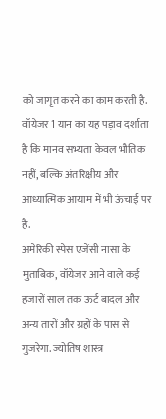को जागृत करने का काम करती है. वॉयेजर 1 यान का यह पड़ाव दर्शाता है कि मानव सभ्यता केवल भौतिक नहीं, बल्कि अंतरिक्षीय और आध्यात्मिक आयाम में भी ऊंचाई पर है.
अमेरिकी स्पेस एजेंसी नासा के मुताबिक, वॉयेजर आने वाले कई हजारों साल तक ऊर्ट बादल और अन्य तारों और ग्रहों के पास से गुजरेगा. ज्योतिष शास्त्र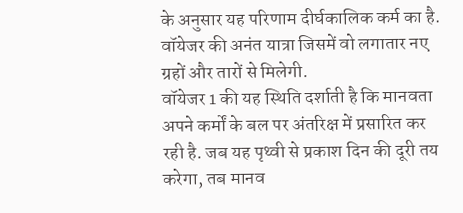के अनुसार यह परिणाम दीर्घकालिक कर्म का है. वॉयेजर की अनंत यात्रा जिसमें वो लगातार नए ग्रहों और तारों से मिलेगी.
वॉयेजर 1 की यह स्थिति दर्शाती है कि मानवता अपने कर्मों के बल पर अंतरिक्ष में प्रसारित कर रही है. जब यह पृथ्वी से प्रकाश दिन की दूरी तय करेगा, तब मानव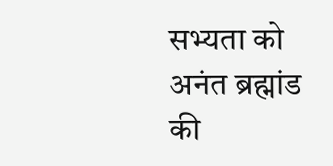सभ्यता को अनंत ब्रह्मांड की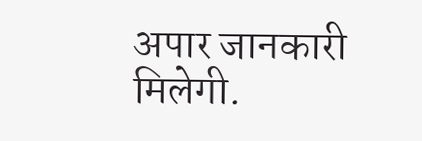अपार जानकारी मिलेगी.